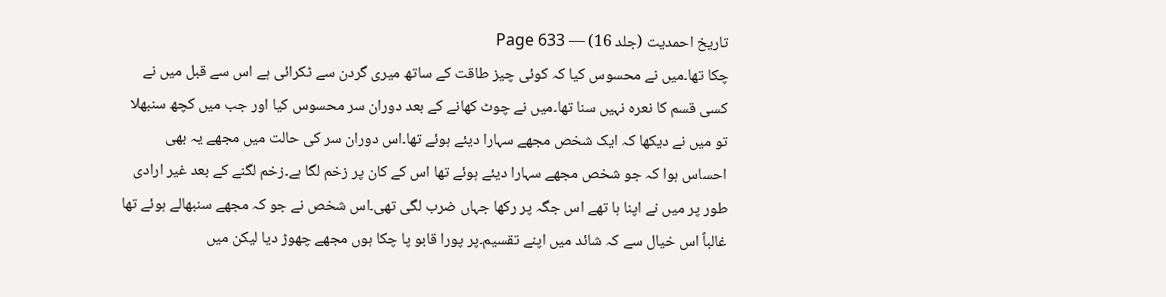تاریخ احمدیت (جلد 16) — Page 633
چکا تھا۔میں نے محسوس کیا کہ کوئی چیز طاقت کے ساتھ میری گردن سے ٹکرائی ہے اس سے قبل میں نے کسی قسم کا نعرہ نہیں سنا تھا۔میں نے چوٹ کھانے کے بعد دوران سر محسوس کیا اور جب میں کچھ سنبھلا تو میں نے دیکھا کہ ایک شخص مجھے سہارا دیئے ہوئے تھا۔اس دوران سر کی حالت میں مجھے یہ بھی احساس ہوا کہ جو شخص مجھے سہارا دیئے ہوئے تھا اس کے کان پر زخم لگا ہے۔زخم لگنے کے بعد غیر ارادی طور پر میں نے اپنا ہا تھے اس جگہ پر رکھا جہاں ضرب لگی تھی۔اس شخص نے جو کہ مجھے سنبھالے ہوئے تھا غالباً اس خیال سے کہ شائد میں اپنے تقسیم۔پر پورا قابو پا چکا ہوں مجھے چھوڑ دیا لیکن میں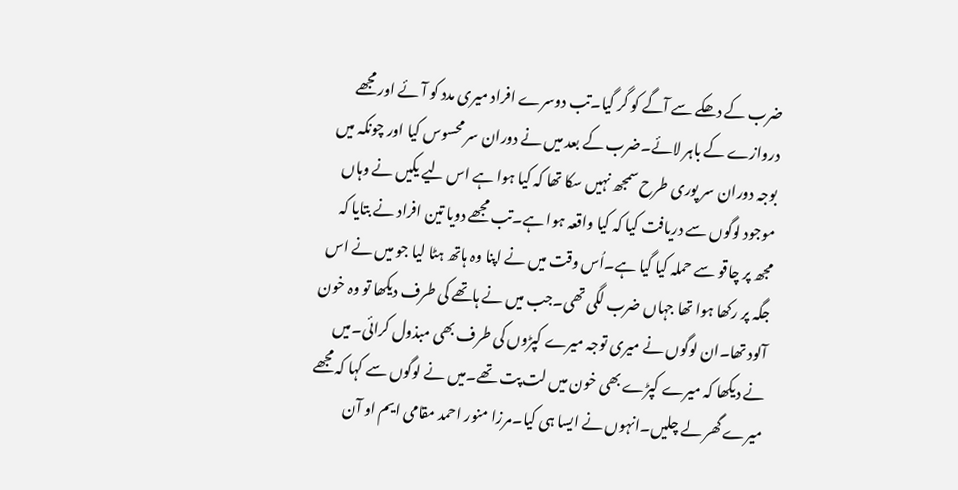ضرب کے دھکے سے آگے کو گر گیا۔تب دوسرے افراد میری مدد کو آئے اور مجھے دروازے کے باہر لائے۔ضرب کے بعد میں نے دوران سر محسوس کیا اور چونکہ میں بوجہ دوران سر پوری طرح سمجھ نہیں سکا تھا کہ کیا ہوا ہے اس لیے یکیں نے وہاں موجود لوگوں سے دریافت کیا کہ کیا واقعہ ہوا ہے۔تب مجھے دویا تین افراد نے بتایا کہ مجھ پر چاقو سے حملہ کیا گیا ہے۔اُس وقت میں نے اپنا وہ ہاتھ ہٹا لیا جو میں نے اس جگہ پر رکھا ہوا تھا جہاں ضرب لگی تھی۔جب میں نے ہاتھے کی طرف دیکھا تو وہ خون آلود تھا۔ان لوگوں نے میری توجہ میرے کپڑوں کی طرف بھی مبذول کرائی۔میں نے دیکھا کہ میرے کپڑے بھی خون میں لت پت تھے۔میں نے لوگوں سے کہا کہ مجھے میرے گھر لے چلیں۔انہوں نے ایسا ہی کیا۔مرزا منور احمد مقامی ایم او آن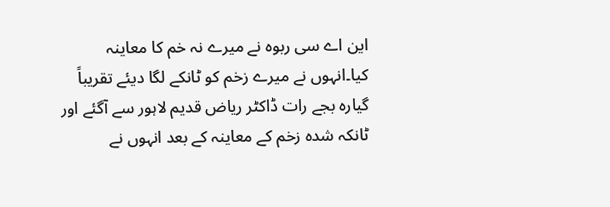این اے سی ربوہ نے میرے نہ خم کا معاینہ کیا۔انہوں نے میرے زخم کو ٹانکے لگا دیئے تقریباً گیارہ بجے رات ڈاکٹر ریاض قدیم لاہور سے آگئے اور ٹانکہ شدہ زخم کے معاینہ کے بعد انہوں نے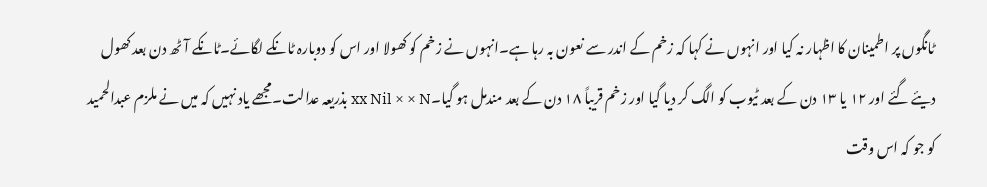ٹانگوں پر اطمینان کا اظہار نہ کیا اور انہوں نے کہا کہ زخم کے اندر سے نعون بہ رہا ہے۔انہوں نے زخم کو کھولا اور اس کو دوبارہ ٹانکے لگائے۔ٹانکے آٹھ دن بعد کھول دیئے گئے اور ۱۲ یا ۱۳ دن کے بعد ٹیوب کو الگ کر دیا گیا اور زخم قریباً ۱۸ دن کے بعد مندمل ہو گیا۔xx Nil × × N بذریعہ عدالت۔مجھے یاد نہیں کہ میں نے ملزم عبدالحمید کو جو کہ اس وقت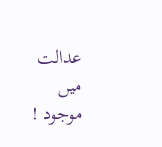عدالت میں موجود !